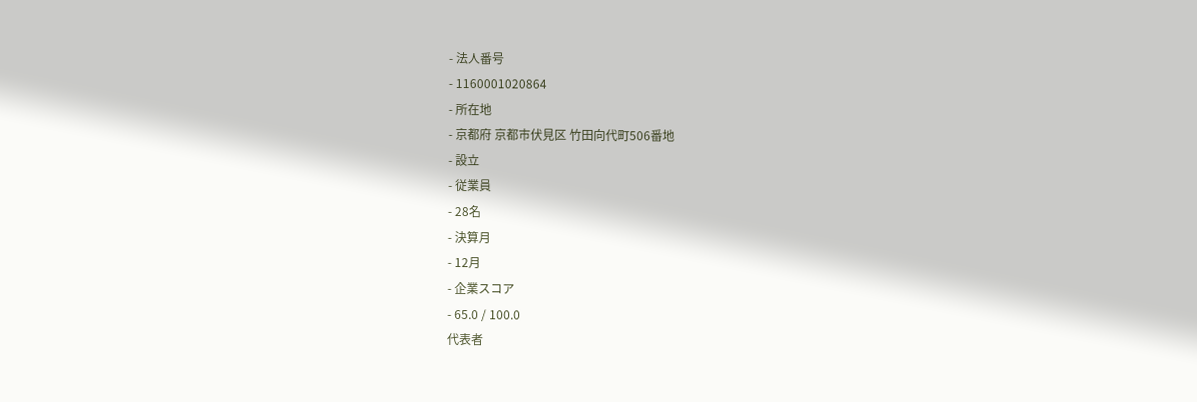- 法人番号
- 1160001020864
- 所在地
- 京都府 京都市伏見区 竹田向代町506番地
- 設立
- 従業員
- 28名
- 決算月
- 12月
- 企業スコア
- 65.0 / 100.0
代表者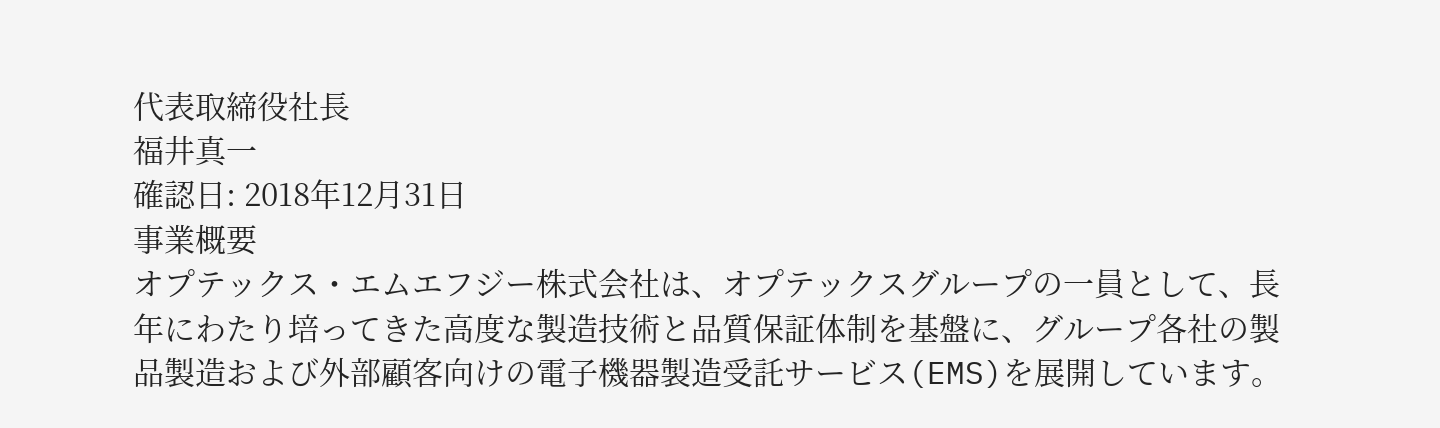代表取締役社長
福井真一
確認日: 2018年12月31日
事業概要
オプテックス・エムエフジー株式会社は、オプテックスグループの一員として、長年にわたり培ってきた高度な製造技術と品質保証体制を基盤に、グループ各社の製品製造および外部顧客向けの電子機器製造受託サービス(EMS)を展開しています。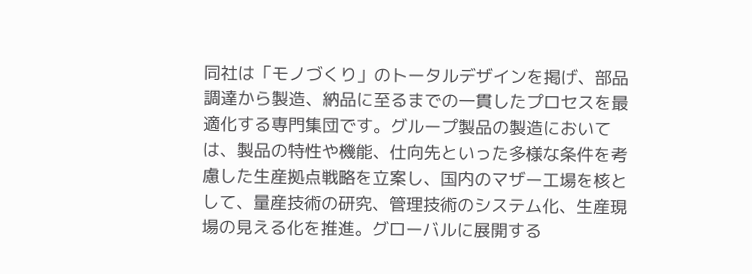同社は「モノづくり」のトータルデザインを掲げ、部品調達から製造、納品に至るまでの一貫したプロセスを最適化する専門集団です。グループ製品の製造においては、製品の特性や機能、仕向先といった多様な条件を考慮した生産拠点戦略を立案し、国内のマザー工場を核として、量産技術の研究、管理技術のシステム化、生産現場の見える化を推進。グローバルに展開する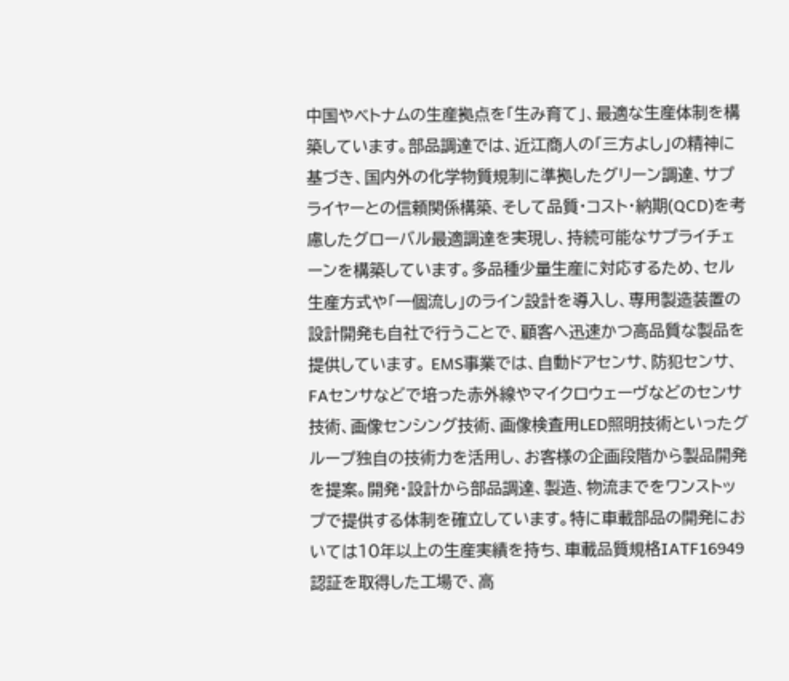中国やベトナムの生産拠点を「生み育て」、最適な生産体制を構築しています。部品調達では、近江商人の「三方よし」の精神に基づき、国内外の化学物質規制に準拠したグリーン調達、サプライヤーとの信頼関係構築、そして品質・コスト・納期(QCD)を考慮したグローバル最適調達を実現し、持続可能なサプライチェーンを構築しています。多品種少量生産に対応するため、セル生産方式や「一個流し」のライン設計を導入し、専用製造装置の設計開発も自社で行うことで、顧客へ迅速かつ高品質な製品を提供しています。 EMS事業では、自動ドアセンサ、防犯センサ、FAセンサなどで培った赤外線やマイクロウェーヴなどのセンサ技術、画像センシング技術、画像検査用LED照明技術といったグループ独自の技術力を活用し、お客様の企画段階から製品開発を提案。開発・設計から部品調達、製造、物流までをワンストップで提供する体制を確立しています。特に車載部品の開発においては10年以上の生産実績を持ち、車載品質規格IATF16949認証を取得した工場で、高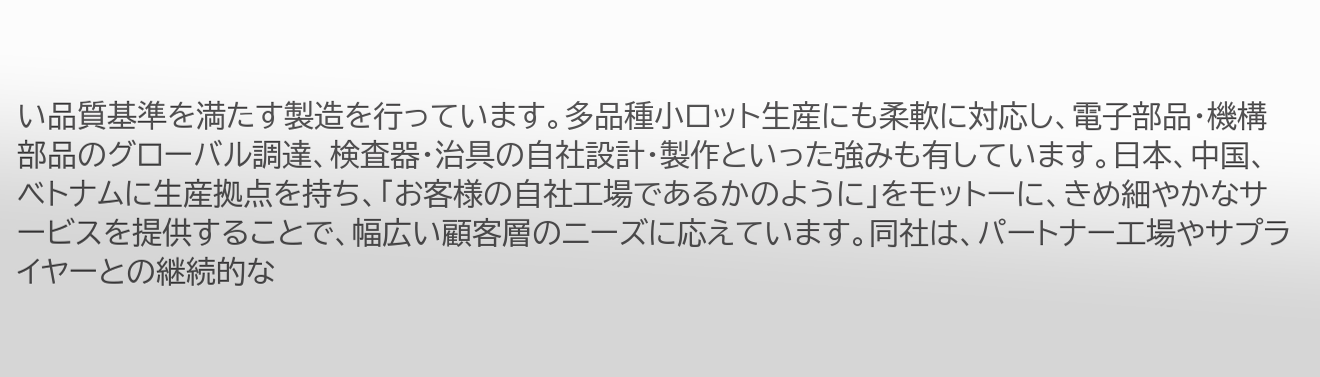い品質基準を満たす製造を行っています。多品種小ロット生産にも柔軟に対応し、電子部品・機構部品のグローバル調達、検査器・治具の自社設計・製作といった強みも有しています。日本、中国、ベトナムに生産拠点を持ち、「お客様の自社工場であるかのように」をモットーに、きめ細やかなサービスを提供することで、幅広い顧客層のニーズに応えています。同社は、パートナー工場やサプライヤーとの継続的な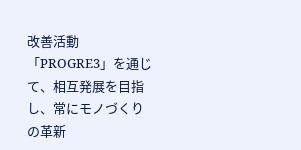改善活動「PROGRE3」を通じて、相互発展を目指し、常にモノづくりの革新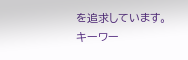を追求しています。
キーワー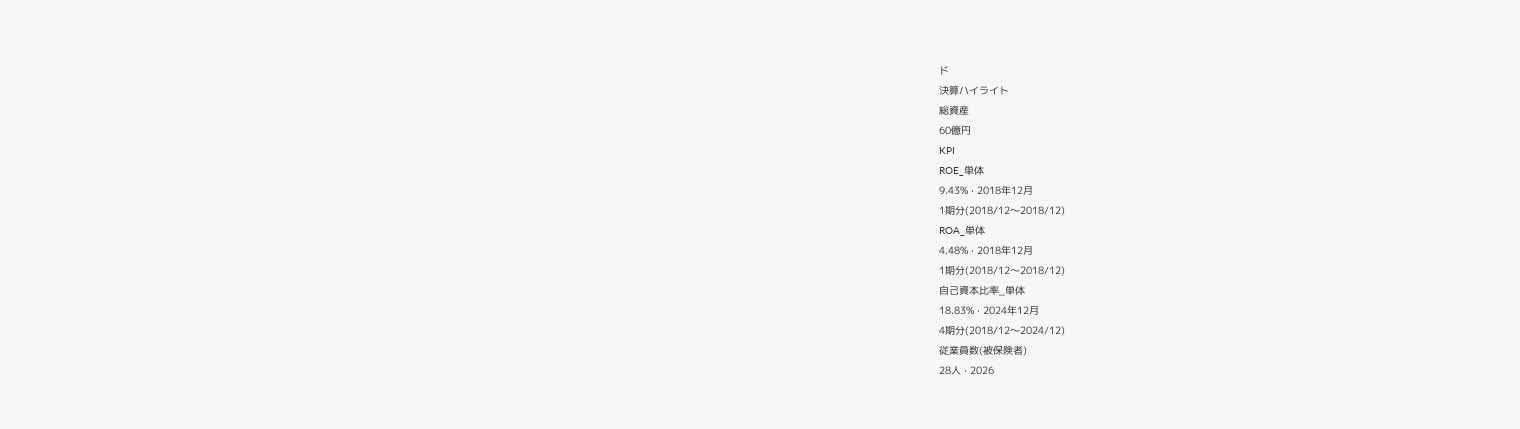ド
決算ハイライト
総資産
60億円
KPI
ROE_単体
9.43% · 2018年12月
1期分(2018/12〜2018/12)
ROA_単体
4.48% · 2018年12月
1期分(2018/12〜2018/12)
自己資本比率_単体
18.83% · 2024年12月
4期分(2018/12〜2024/12)
従業員数(被保険者)
28人 · 2026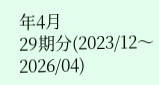年4月
29期分(2023/12〜2026/04)